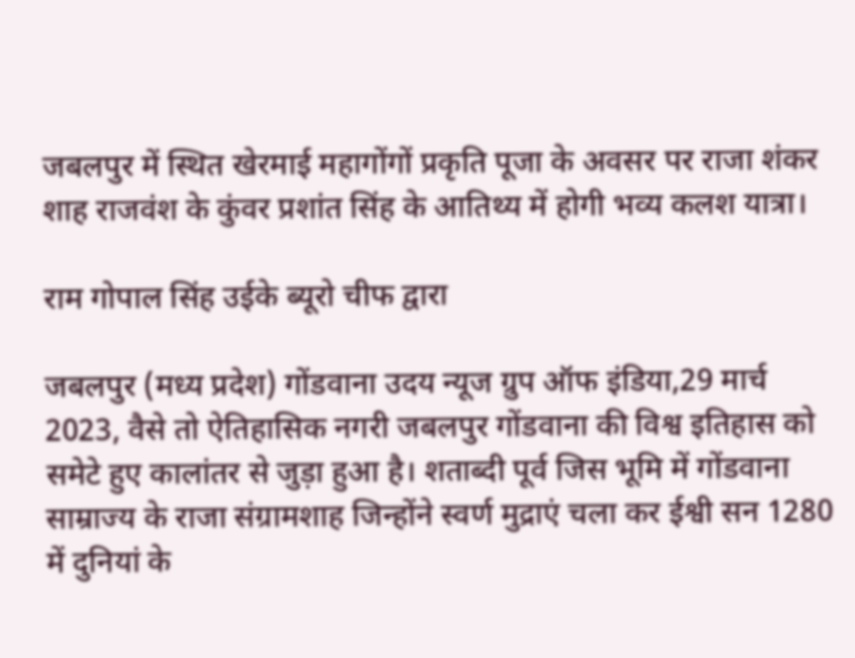जबलपुर में स्थित खेरमाई महागोंगों प्रकृति पूजा के अवसर पर राजा शंकर शाह राजवंश के कुंवर प्रशांत सिंह के आतिथ्य में होगी भव्य कलश यात्रा।

राम गोपाल सिंह उईके ब्यूरो चीफ द्वारा

जबलपुर (मध्य प्रदेश) गोंडवाना उदय न्यूज ग्रुप ऑफ इंडिया,29 मार्च 2023, वैसे तो ऐतिहासिक नगरी जबलपुर गोंडवाना की विश्व इतिहास को समेटे हुए कालांतर से जुड़ा हुआ है। शताब्दी पूर्व जिस भूमि में गोंडवाना साम्राज्य के राजा संग्रामशाह जिन्होंने स्वर्ण मुद्राएं चला कर ईश्वी सन 1280 में दुनियां के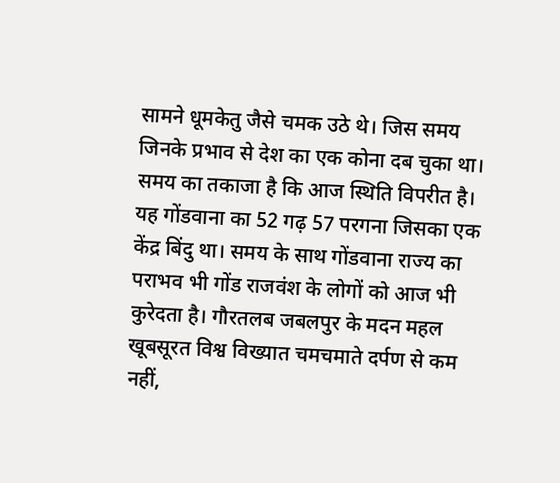सामने धूमकेतु जैसे चमक उठे थे। जिस समय जिनके प्रभाव से देश का एक कोना दब चुका था। समय का तकाजा है कि आज स्थिति विपरीत है। यह गोंडवाना का 52 गढ़ 57 परगना जिसका एक केंद्र बिंदु था। समय के साथ गोंडवाना राज्य का पराभव भी गोंड राजवंश के लोगों को आज भी कुरेदता है। गौरतलब जबलपुर के मदन महल खूबसूरत विश्व विख्यात चमचमाते दर्पण से कम नहीं,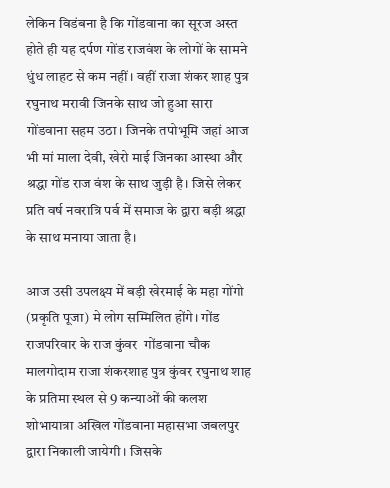लेकिन विडंबना है कि गोंडवाना का सूरज अस्त होते ही यह दर्पण गोंड राजवंश के लोगों के सामने धुंध लाहट से कम नहीं। वहीं राजा शंकर शाह पुत्र रघुनाथ मरावी जिनके साथ जो हुआ सारा गोंडवाना सहम उठा। जिनके तपोभूमि जहां आज भी मां माला देवी, खेरो माई जिनका आस्था और श्रद्धा गोंड राज वंश के साथ जुड़ी है। जिसे लेकर प्रति वर्ष नवरात्रि पर्व में समाज के द्वारा बड़ी श्रद्धा के साथ मनाया जाता है।

आज उसी उपलक्ष्य में बड़ी खेरमाई के महा गोंगो (प्रकृति पूजा) मे लोग सम्मिलित होंगे। गोंड राजपरिवार के राज कुंवर  गोंडवाना चौक मालगोदाम राजा शंकरशाह पुत्र कुंवर रघुनाथ शाह के प्रतिमा स्थल से 9 कन्याओं की कलश शोभायात्रा अखिल गोंडवाना महासभा जबलपुर द्वारा निकाली जायेगी। जिसके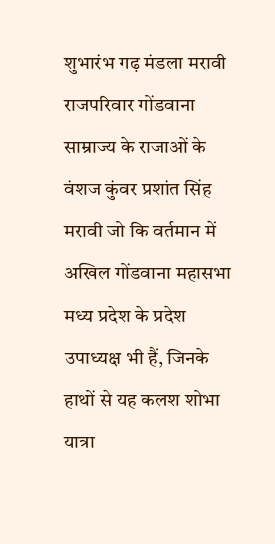शुभारंभ गढ़ मंडला मरावी राजपरिवार गोंडवाना साम्राज्य के राजाओं के वंशज कुंवर प्रशांत सिंह मरावी जो कि वर्तमान में अखिल गोंडवाना महासभा मध्य प्रदेश के प्रदेश उपाध्यक्ष भी हैं, जिनके हाथों से यह कलश शोभा यात्रा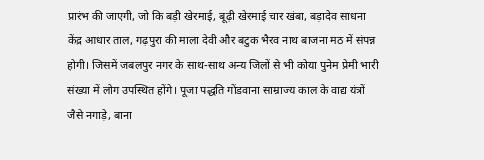प्रारंभ की जाएगी, जो कि बड़ी खेरमाई, बूढ़ी खेरमाई चार खंबा, बड़ादेव साधना केंद्र आधार ताल, गढ़पुरा की माला देवी और बटुक भैरव नाथ बाजना मठ में संपन्न होगी। जिसमें जबलपुर नगर के साथ-साथ अन्य जिलों से भी कोया पुनेम प्रेमी भारी संख्या में लोग उपस्थित होंगे। पूजा पद्धति गोंडवाना साम्राज्य काल के वाद्य यंत्रों जैसे नगाड़े, बाना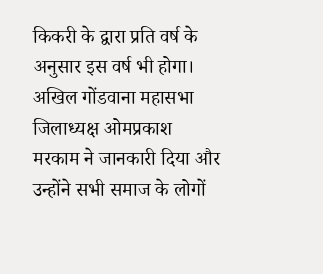किकरी के द्वारा प्रति वर्ष के अनुसार इस वर्ष भी होगा। अखिल गोंडवाना महासभा जिलाध्यक्ष ओमप्रकाश मरकाम ने जानकारी दिया और उन्होंने सभी समाज के लोगों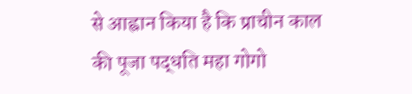से आह्वान किया है कि प्राचीन काल की पूजा पद्धति महा गोगो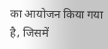का आयोजन किया गया है, जिसमें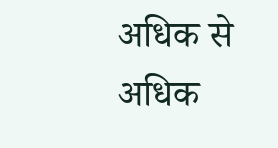अधिक से अधिक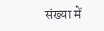संख्या में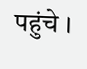पहुंचे ।